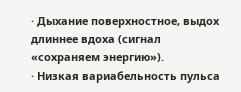· Дыхание поверхностное, выдох длиннее вдоха (сигнал «сохраняем энергию»).
· Низкая вариабельность пульса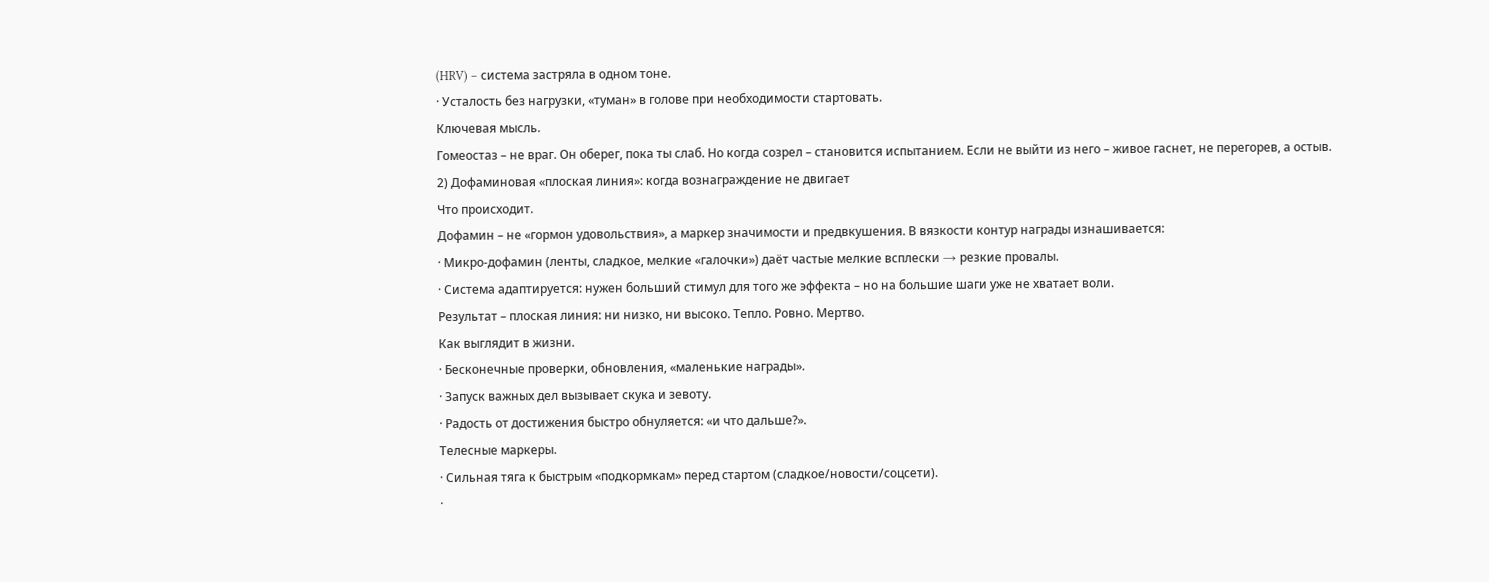(HRV) – система застряла в одном тоне.
· Усталость без нагрузки, «туман» в голове при необходимости стартовать.
Ключевая мысль.
Гомеостаз – не враг. Он оберег, пока ты слаб. Но когда созрел – становится испытанием. Если не выйти из него – живое гаснет, не перегорев, а остыв.
2) Дофаминовая «плоская линия»: когда вознаграждение не двигает
Что происходит.
Дофамин – не «гормон удовольствия», а маркер значимости и предвкушения. В вязкости контур награды изнашивается:
· Микро-дофамин (ленты, сладкое, мелкие «галочки») даёт частые мелкие всплески → резкие провалы.
· Система адаптируется: нужен больший стимул для того же эффекта – но на большие шаги уже не хватает воли.
Результат – плоская линия: ни низко, ни высоко. Тепло. Ровно. Мертво.
Как выглядит в жизни.
· Бесконечные проверки, обновления, «маленькие награды».
· Запуск важных дел вызывает скука и зевоту.
· Радость от достижения быстро обнуляется: «и что дальше?».
Телесные маркеры.
· Сильная тяга к быстрым «подкормкам» перед стартом (сладкое/новости/соцсети).
·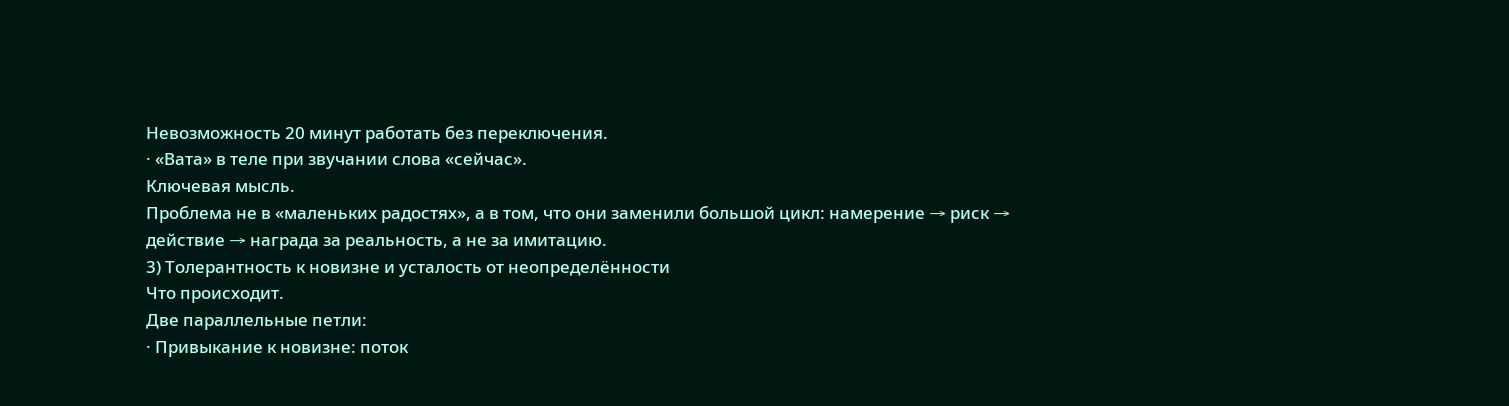Невозможность 20 минут работать без переключения.
· «Вата» в теле при звучании слова «сейчас».
Ключевая мысль.
Проблема не в «маленьких радостях», а в том, что они заменили большой цикл: намерение → риск → действие → награда за реальность, а не за имитацию.
3) Толерантность к новизне и усталость от неопределённости
Что происходит.
Две параллельные петли:
· Привыкание к новизне: поток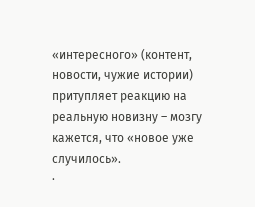«интересного» (контент, новости, чужие истории) притупляет реакцию на реальную новизну – мозгу кажется, что «новое уже случилось».
·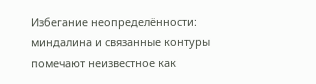Избегание неопределённости: миндалина и связанные контуры помечают неизвестное как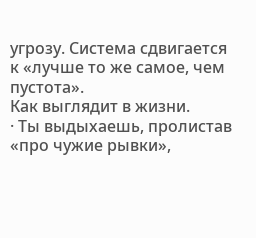угрозу. Система сдвигается к «лучше то же самое, чем пустота».
Как выглядит в жизни.
· Ты выдыхаешь, пролистав «про чужие рывки»,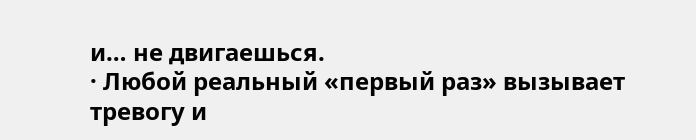и… не двигаешься.
· Любой реальный «первый раз» вызывает тревогу и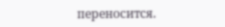переносится.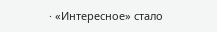· «Интересное» стало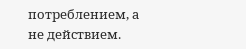потреблением, а не действием.